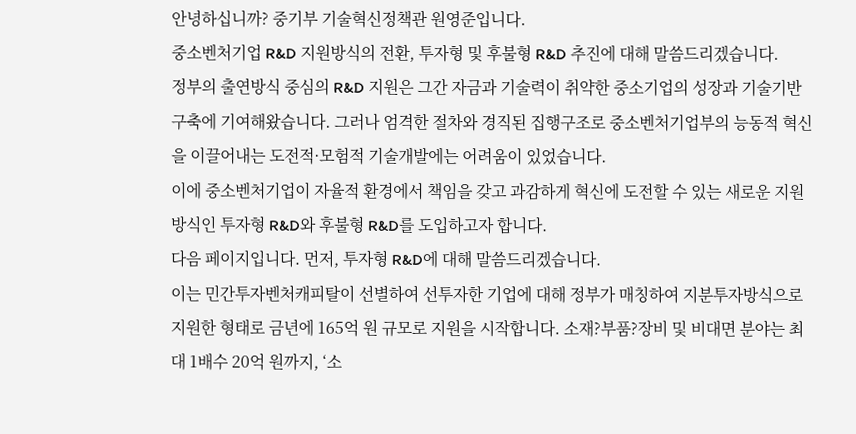안녕하십니까? 중기부 기술혁신정책관 원영준입니다.
중소벤처기업 R&D 지원방식의 전환, 투자형 및 후불형 R&D 추진에 대해 말씀드리겠습니다.
정부의 출연방식 중심의 R&D 지원은 그간 자금과 기술력이 취약한 중소기업의 성장과 기술기반 구축에 기여해왔습니다. 그러나 엄격한 절차와 경직된 집행구조로 중소벤처기업부의 능동적 혁신을 이끌어내는 도전적·모험적 기술개발에는 어려움이 있었습니다.
이에 중소벤처기업이 자율적 환경에서 책임을 갖고 과감하게 혁신에 도전할 수 있는 새로운 지원방식인 투자형 R&D와 후불형 R&D를 도입하고자 합니다.
다음 페이지입니다. 먼저, 투자형 R&D에 대해 말씀드리겠습니다.
이는 민간투자벤처캐피탈이 선별하여 선투자한 기업에 대해 정부가 매칭하여 지분투자방식으로 지원한 형태로 금년에 165억 원 규모로 지원을 시작합니다. 소재?부품?장비 및 비대면 분야는 최대 1배수 20억 원까지, ‘소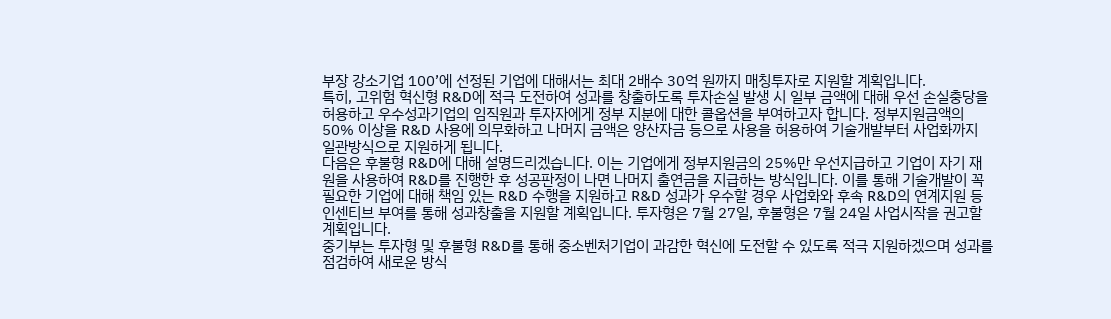부장 강소기업 100’에 선정된 기업에 대해서는 최대 2배수 30억 원까지 매칭투자로 지원할 계획입니다.
특히, 고위험 혁신형 R&D에 적극 도전하여 성과를 창출하도록 투자손실 발생 시 일부 금액에 대해 우선 손실충당을 허용하고 우수성과기업의 임직원과 투자자에게 정부 지분에 대한 콜옵션을 부여하고자 합니다. 정부지원금액의 50% 이상을 R&D 사용에 의무화하고 나머지 금액은 양산자금 등으로 사용을 허용하여 기술개발부터 사업화까지 일관방식으로 지원하게 됩니다.
다음은 후불형 R&D에 대해 설명드리겠습니다. 이는 기업에게 정부지원금의 25%만 우선지급하고 기업이 자기 재원을 사용하여 R&D를 진행한 후 성공판정이 나면 나머지 출연금을 지급하는 방식입니다. 이를 통해 기술개발이 꼭 필요한 기업에 대해 책임 있는 R&D 수행을 지원하고 R&D 성과가 우수할 경우 사업화와 후속 R&D의 연계지원 등 인센티브 부여를 통해 성과창출을 지원할 계획입니다. 투자형은 7월 27일, 후불형은 7월 24일 사업시작을 권고할 계획입니다.
중기부는 투자형 및 후불형 R&D를 통해 중소벤처기업이 과감한 혁신에 도전할 수 있도록 적극 지원하겠으며 성과를 점검하여 새로운 방식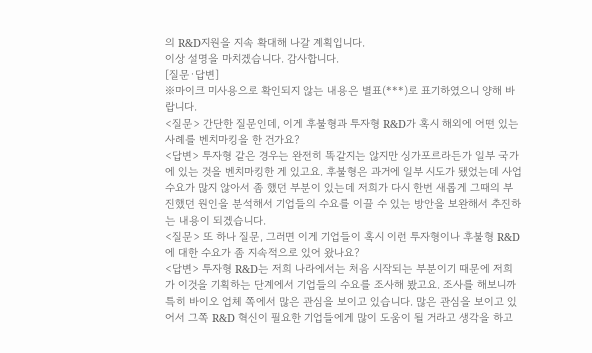의 R&D지원을 지속 확대해 나갈 계획입니다.
이상 설명을 마치겠습니다. 감사합니다.
[질문·답변]
※마이크 미사용으로 확인되지 않는 내용은 별표(***)로 표기하였으니 양해 바랍니다.
<질문> 간단한 질문인데, 이게 후불형과 투자형 R&D가 혹시 해외에 어떤 있는 사례를 벤치마킹을 한 건가요?
<답변> 투자형 같은 경우는 완전히 똑같지는 않지만 싱가포르라든가 일부 국가에 있는 것을 벤치마킹한 게 있고요. 후불형은 과거에 일부 시도가 됐었는데 사업수요가 많지 않아서 좀 했던 부분이 있는데 저희가 다시 한번 새롭게 그때의 부진했던 원인을 분석해서 기업들의 수요를 이끌 수 있는 방안을 보완해서 추진하는 내용이 되겠습니다.
<질문> 또 하나 질문, 그러면 이게 기업들이 혹시 이런 투자형이나 후불형 R&D에 대한 수요가 좀 지속적으로 있어 왔나요?
<답변> 투자형 R&D는 저희 나라에서는 처음 시작되는 부분이기 때문에 저희가 이것을 기획하는 단계에서 기업들의 수요를 조사해 봤고요. 조사를 해보니까 특히 바이오 업체 쪽에서 많은 관심을 보이고 있습니다. 많은 관심을 보이고 있어서 그쪽 R&D 혁신이 필요한 기업들에게 많이 도움이 될 거라고 생각을 하고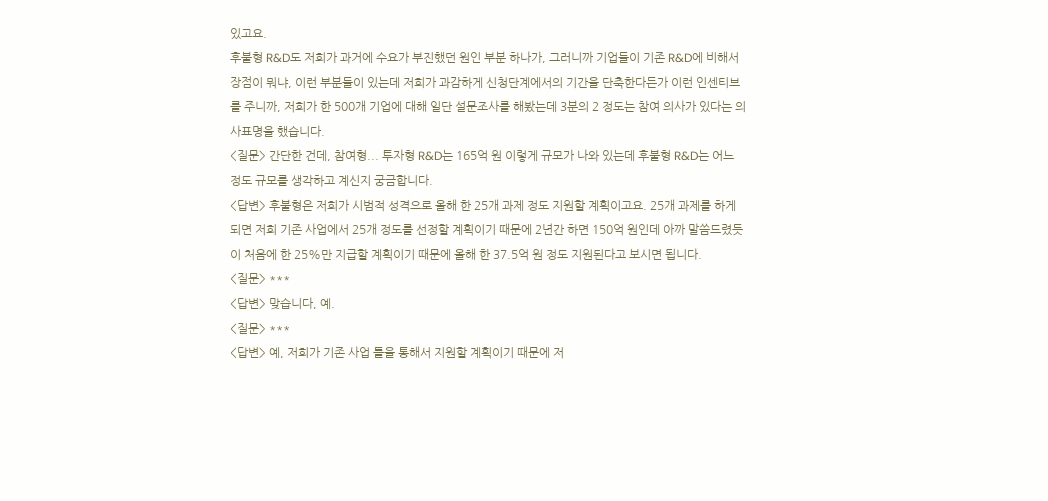있고요.
후불형 R&D도 저희가 과거에 수요가 부진했던 원인 부분 하나가, 그러니까 기업들이 기존 R&D에 비해서 장점이 뭐냐, 이런 부분들이 있는데 저희가 과감하게 신청단계에서의 기간을 단축한다든가 이런 인센티브를 주니까, 저희가 한 500개 기업에 대해 일단 설문조사를 해봤는데 3분의 2 정도는 참여 의사가 있다는 의사표명을 했습니다.
<질문> 간단한 건데, 참여형... 투자형 R&D는 165억 원 이렇게 규모가 나와 있는데 후불형 R&D는 어느 정도 규모를 생각하고 계신지 궁금합니다.
<답변> 후불형은 저희가 시범적 성격으로 올해 한 25개 과제 정도 지원할 계획이고요. 25개 과제를 하게 되면 저희 기존 사업에서 25개 정도를 선정할 계획이기 때문에 2년간 하면 150억 원인데 아까 말씀드렸듯이 처음에 한 25%만 지급할 계획이기 때문에 올해 한 37.5억 원 정도 지원된다고 보시면 됩니다.
<질문> ***
<답변> 맞습니다, 예.
<질문> ***
<답변> 예, 저희가 기존 사업 틀을 통해서 지원할 계획이기 때문에 저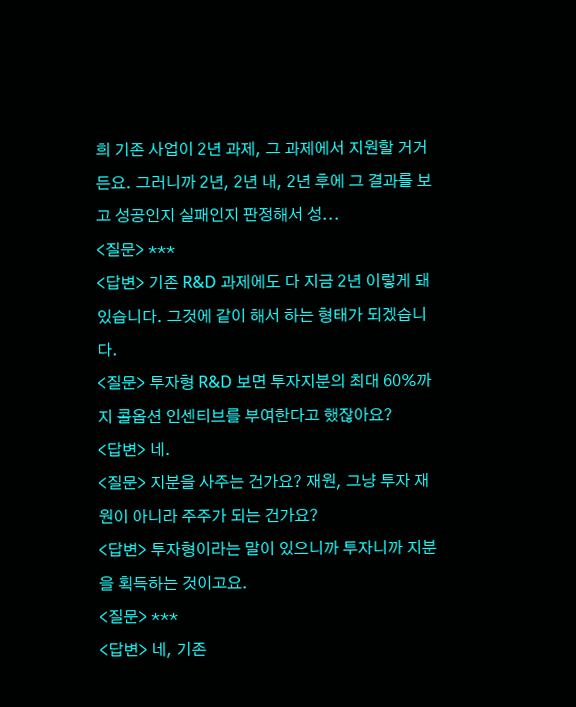희 기존 사업이 2년 과제, 그 과제에서 지원할 거거든요. 그러니까 2년, 2년 내, 2년 후에 그 결과를 보고 성공인지 실패인지 판정해서 성...
<질문> ***
<답변> 기존 R&D 과제에도 다 지금 2년 이렇게 돼 있습니다. 그것에 같이 해서 하는 형태가 되겠습니다.
<질문> 투자형 R&D 보면 투자지분의 최대 60%까지 콜옵션 인센티브를 부여한다고 했잖아요?
<답변> 네.
<질문> 지분을 사주는 건가요? 재원, 그냥 투자 재원이 아니라 주주가 되는 건가요?
<답변> 투자형이라는 말이 있으니까 투자니까 지분을 획득하는 것이고요.
<질문> ***
<답변> 네, 기존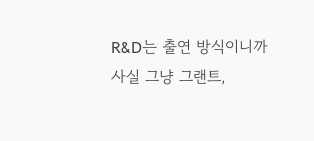R&D는 출연 방식이니까 사실 그냥 그랜트,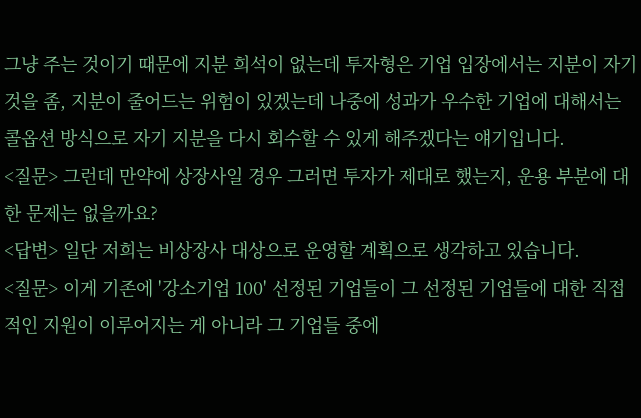그냥 주는 것이기 때문에 지분 희석이 없는데 투자형은 기업 입장에서는 지분이 자기 것을 좀, 지분이 줄어드는 위험이 있겠는데 나중에 성과가 우수한 기업에 대해서는 콜옵션 방식으로 자기 지분을 다시 회수할 수 있게 해주겠다는 얘기입니다.
<질문> 그런데 만약에 상장사일 경우 그러면 투자가 제대로 했는지, 운용 부분에 대한 문제는 없을까요?
<답변> 일단 저희는 비상장사 대상으로 운영할 계획으로 생각하고 있습니다.
<질문> 이게 기존에 '강소기업 100' 선정된 기업들이 그 선정된 기업들에 대한 직접적인 지원이 이루어지는 게 아니라 그 기업들 중에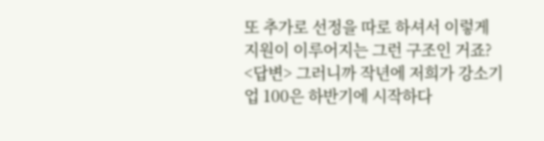또 추가로 선정을 따로 하셔서 이렇게 지원이 이루어지는 그런 구조인 거죠?
<답변> 그러니까 작년에 저희가 강소기업 100은 하반기에 시작하다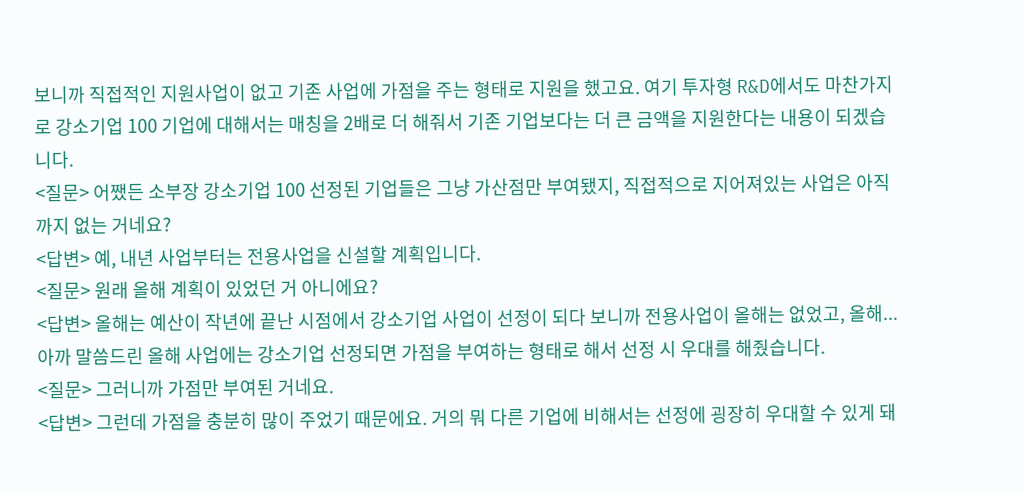보니까 직접적인 지원사업이 없고 기존 사업에 가점을 주는 형태로 지원을 했고요. 여기 투자형 R&D에서도 마찬가지로 강소기업 100 기업에 대해서는 매칭을 2배로 더 해줘서 기존 기업보다는 더 큰 금액을 지원한다는 내용이 되겠습니다.
<질문> 어쨌든 소부장 강소기업 100 선정된 기업들은 그냥 가산점만 부여됐지, 직접적으로 지어져있는 사업은 아직까지 없는 거네요?
<답변> 예, 내년 사업부터는 전용사업을 신설할 계획입니다.
<질문> 원래 올해 계획이 있었던 거 아니에요?
<답변> 올해는 예산이 작년에 끝난 시점에서 강소기업 사업이 선정이 되다 보니까 전용사업이 올해는 없었고, 올해... 아까 말씀드린 올해 사업에는 강소기업 선정되면 가점을 부여하는 형태로 해서 선정 시 우대를 해줬습니다.
<질문> 그러니까 가점만 부여된 거네요.
<답변> 그런데 가점을 충분히 많이 주었기 때문에요. 거의 뭐 다른 기업에 비해서는 선정에 굉장히 우대할 수 있게 돼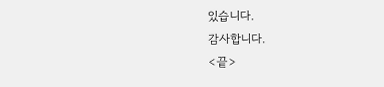있습니다.
감사합니다.
<끝>